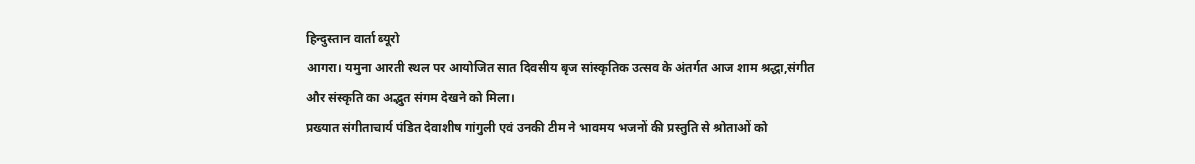हिन्दुस्तान वार्ता ब्यूरो
आगरा। यमुना आरती स्थल पर आयोजित सात दिवसीय बृज सांस्कृतिक उत्सव के अंतर्गत आज शाम श्रद्धा,संगीत और संस्कृति का अद्भुत संगम देखने को मिला।
प्रख्यात संगीताचार्य पंडित देवाशीष गांगुली एवं उनकी टीम ने भावमय भजनों की प्रस्तुति से श्रोताओं को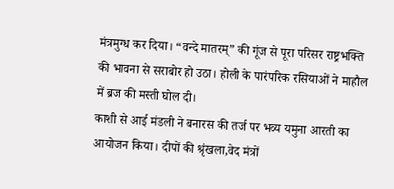मंत्रमुग्ध कर दिया। “वन्दे मातरम्” की गूंज से पूरा परिसर राष्ट्रभक्ति की भावना से सराबोर हो उठा। होली के पारंपरिक रसियाओं ने माहौल में ब्रज की मस्ती घोल दी।
काशी से आई मंडली ने बनारस की तर्ज पर भव्य यमुना आरती का आयोजन किया। दीपों की श्रृंखला,वेद मंत्रों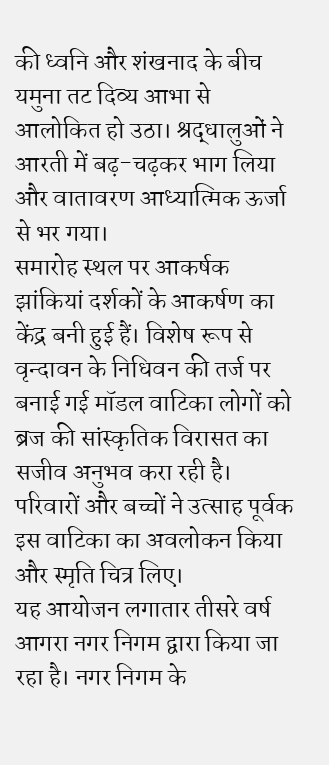की ध्वनि और शंखनाद के बीच यमुना तट दिव्य आभा से आलोकित हो उठा। श्रद्धालुओं ने आरती में बढ़-चढ़कर भाग लिया और वातावरण आध्यात्मिक ऊर्जा से भर गया।
समारोह स्थल पर आकर्षक झांकियां दर्शकों के आकर्षण का केंद्र बनी हुई हैं। विशेष रूप से वृन्दावन के निधिवन की तर्ज पर बनाई गई मॉडल वाटिका लोगों को ब्रज की सांस्कृतिक विरासत का सजीव अनुभव करा रही है। परिवारों और बच्चों ने उत्साह पूर्वक इस वाटिका का अवलोकन किया और स्मृति चित्र लिए।
यह आयोजन लगातार तीसरे वर्ष आगरा नगर निगम द्वारा किया जा रहा है। नगर निगम के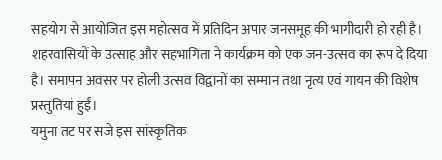सहयोग से आयोजित इस महोत्सव में प्रतिदिन अपार जनसमूह की भागीदारी हो रही है। शहरवासियों के उत्साह और सहभागिता ने कार्यक्रम को एक जन-उत्सव का रूप दे दिया है। समापन अवसर पर होली उत्सव विद्वानों का सम्मान तथा नृत्य एवं गायन की विशेष प्रस्तुतियां हुईं।
यमुना तट पर सजे इस सांस्कृतिक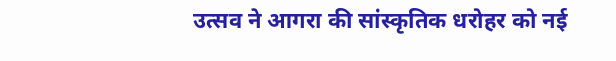उत्सव ने आगरा की सांस्कृतिक धरोहर को नई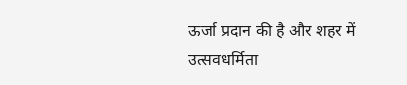ऊर्जा प्रदान की है और शहर में उत्सवधर्मिता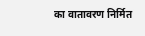का वातावरण निर्मित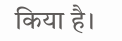किया है।